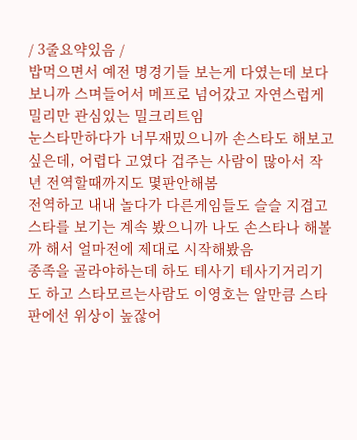/ 3줄요약있음 /
밥먹으면서 예전 명경기들 보는게 다였는데 보다보니까 스며들어서 메프로 넘어갔고 자연스럽게 밀리만 관심있는 밀크리트임
눈스타만하다가 너무재밌으니까 손스타도 해보고싶은데, 어렵다 고였다 겁주는 사람이 많아서 작년 전역할때까지도 몇판안해봄
전역하고 내내 놀다가 다른게임들도 슬슬 지겹고 스타를 보기는 계속 봤으니까 나도 손스타나 해볼까 해서 얼마전에 제대로 시작해봤음
종족을 골라야하는데 하도 테사기 테사기거리기도 하고 스타모르는사람도 이영호는 알만큼 스타판에선 위상이 높잖어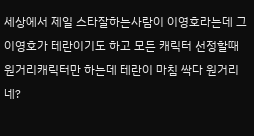세상에서 제일 스타잘하는사람이 이영호라는데 그 이영호가 테란이기도 하고 모든 캐릭터 선정할때 원거리캐릭터만 하는데 테란이 마침 싹다 원거리네?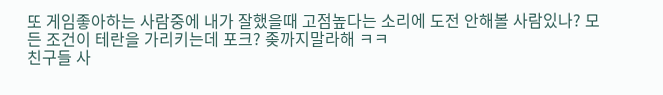또 게임좋아하는 사람중에 내가 잘했을때 고점높다는 소리에 도전 안해볼 사람있나? 모든 조건이 테란을 가리키는데 포크? 좆까지말라해 ㅋㅋ
친구들 사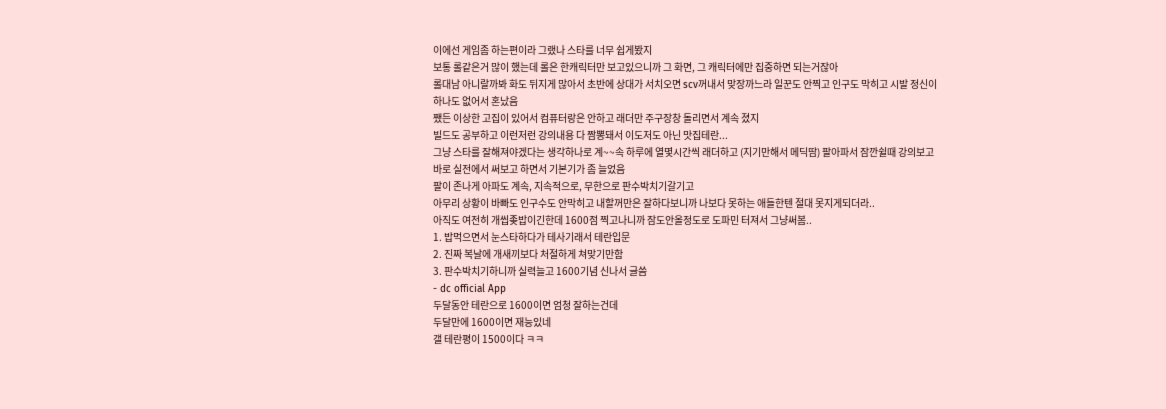이에선 게임좀 하는편이라 그랬나 스타를 너무 쉽게봤지
보통 롤같은거 많이 했는데 롤은 한캐릭터만 보고있으니까 그 화면, 그 캐릭터에만 집중하면 되는거잖아
롤대남 아니랄까봐 화도 뒤지게 많아서 초반에 상대가 서치오면 scv꺼내서 맞장까느라 일꾼도 안찍고 인구도 막히고 시발 정신이 하나도 없어서 혼났음
쨌든 이상한 고집이 있어서 컴퓨터랑은 안하고 래더만 주구장창 돌리면서 계속 졌지
빌드도 공부하고 이런저런 강의내용 다 짬뽕돼서 이도저도 아닌 맛집테란...
그냥 스타를 잘해져야겠다는 생각하나로 계~~속 하루에 열몇시간씩 래더하고 (지기만해서 메딕땀) 팔아파서 잠깐쉴때 강의보고 바로 실전에서 써보고 하면서 기본기가 좀 늘었음
팔이 존나게 아파도 계속, 지속적으로, 무한으로 판수박치기갈기고
아무리 상황이 바빠도 인구수도 안막히고 내할꺼만은 잘하다보니까 나보다 못하는 애들한텐 절대 못지게되더라..
아직도 여전히 개씹좆밥이긴한데 1600점 찍고나니까 잠도안올정도로 도파민 터져서 그냥써봄..
1. 밥먹으면서 눈스타하다가 테사기래서 테란입문
2. 진짜 복날에 개새끼보다 처절하게 쳐맞기만함
3. 판수박치기하니까 실력늘고 1600기념 신나서 글씀
- dc official App
두달동안 테란으로 1600이면 엄청 잘하는건데
두달만에 1600이면 재능있네
갤 테란평이 1500이다 ㅋㅋ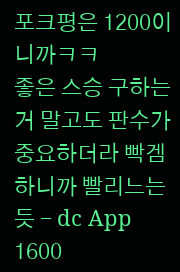포크평은 1200이니까ㅋㅋ
좋은 스승 구하는거 말고도 판수가 중요하더라 빡겜 하니까 빨리느는듯 - dc App
1600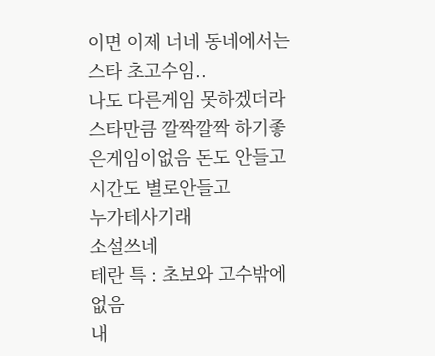이면 이제 너네 동네에서는 스타 초고수임..
나도 다른게임 못하겠더라 스타만큼 깔짝깔짝 하기좋은게임이없음 돈도 안들고 시간도 별로안들고
누가테사기래
소설쓰네
테란 특 : 초보와 고수밖에 없음
내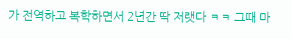가 전역하고 복학하면서 2년간 딱 저랫다 ㅋㅋ 그때 마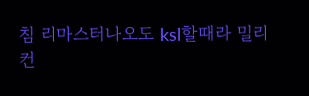침 리마스터나오도 ksl할때라 밀리컨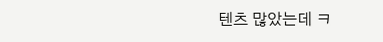텐츠 많았는데 ㅋ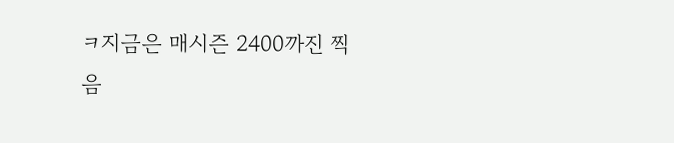ㅋ지금은 매시즌 2400까진 찍음